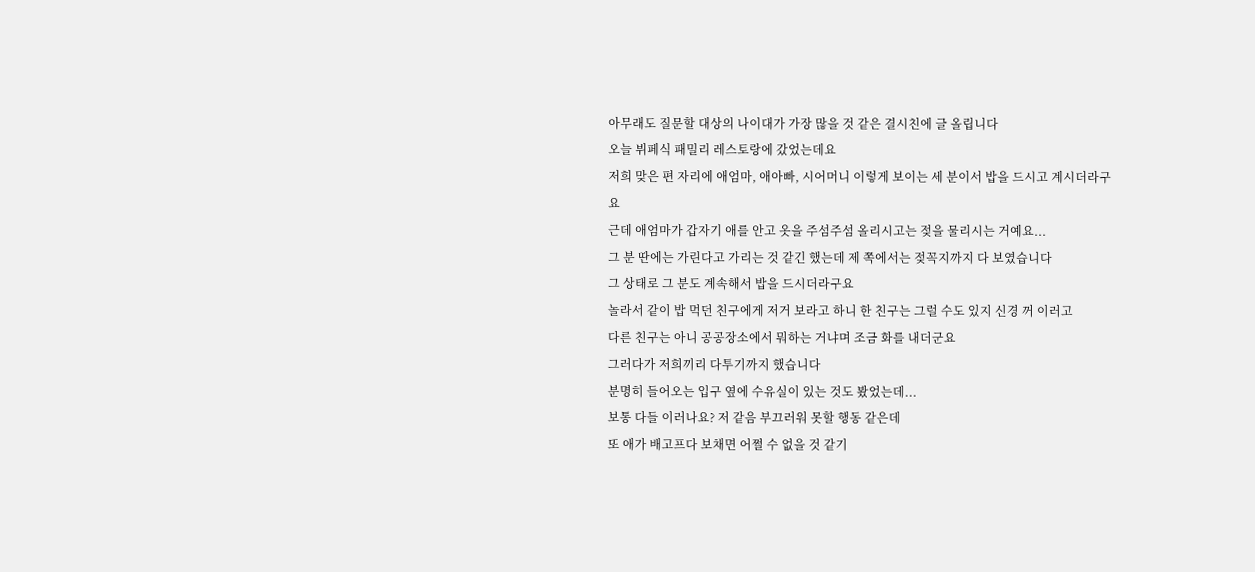아무래도 질문할 대상의 나이대가 가장 많을 것 같은 결시친에 글 올립니다
오늘 뷔페식 패밀리 레스토랑에 갔었는데요
저희 맞은 편 자리에 애엄마, 애아빠, 시어머니 이렇게 보이는 세 분이서 밥을 드시고 계시더라구요
근데 애엄마가 갑자기 애를 안고 옷을 주섬주섬 올리시고는 젖을 물리시는 거예요...
그 분 딴에는 가린다고 가리는 것 같긴 했는데 제 쪽에서는 젖꼭지까지 다 보였습니다
그 상태로 그 분도 계속해서 밥을 드시더라구요
놀라서 같이 밥 먹던 친구에게 저거 보라고 하니 한 친구는 그럴 수도 있지 신경 꺼 이러고
다른 친구는 아니 공공장소에서 뭐하는 거냐며 조금 화를 내더군요
그러다가 저희끼리 다투기까지 했습니다
분명히 들어오는 입구 옆에 수유실이 있는 것도 봤었는데...
보통 다들 이러나요? 저 같음 부끄러워 못할 행동 같은데
또 애가 배고프다 보채면 어쩔 수 없을 것 같기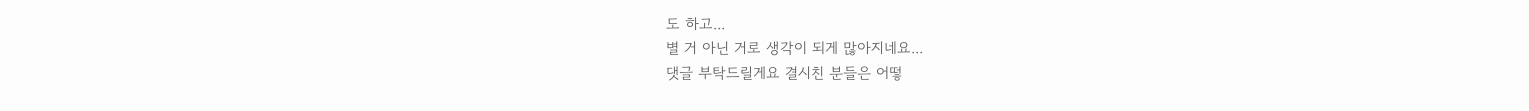도 하고...
별 거 아닌 거로 생각이 되게 많아지네요...
댓글 부탁드릴게요 결시친 분들은 어떻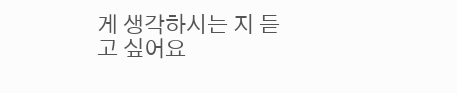게 생각하시는 지 듣고 싶어요